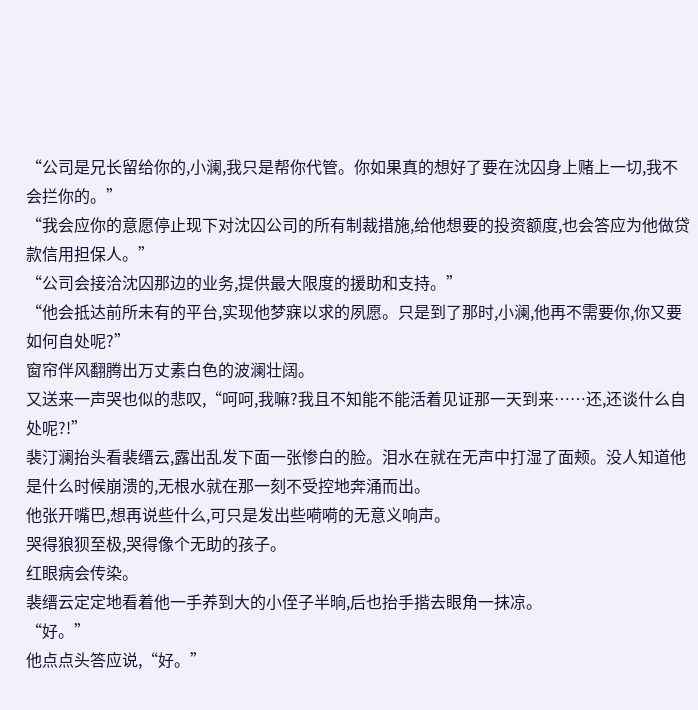“公司是兄长留给你的,小澜,我只是帮你代管。你如果真的想好了要在沈囚身上赌上一切,我不会拦你的。”
“我会应你的意愿停止现下对沈囚公司的所有制裁措施,给他想要的投资额度,也会答应为他做贷款信用担保人。”
“公司会接洽沈囚那边的业务,提供最大限度的援助和支持。”
“他会抵达前所未有的平台,实现他梦寐以求的夙愿。只是到了那时,小澜,他再不需要你,你又要如何自处呢?”
窗帘伴风翻腾出万丈素白色的波澜壮阔。
又送来一声哭也似的悲叹,“呵呵,我嘛?我且不知能不能活着见证那一天到来……还,还谈什么自处呢?!”
裴汀澜抬头看裴缙云,露出乱发下面一张惨白的脸。泪水在就在无声中打湿了面颊。没人知道他是什么时候崩溃的,无根水就在那一刻不受控地奔涌而出。
他张开嘴巴,想再说些什么,可只是发出些嗬嗬的无意义响声。
哭得狼狈至极,哭得像个无助的孩子。
红眼病会传染。
裴缙云定定地看着他一手养到大的小侄子半晌,后也抬手揩去眼角一抹凉。
“好。”
他点点头答应说,“好。”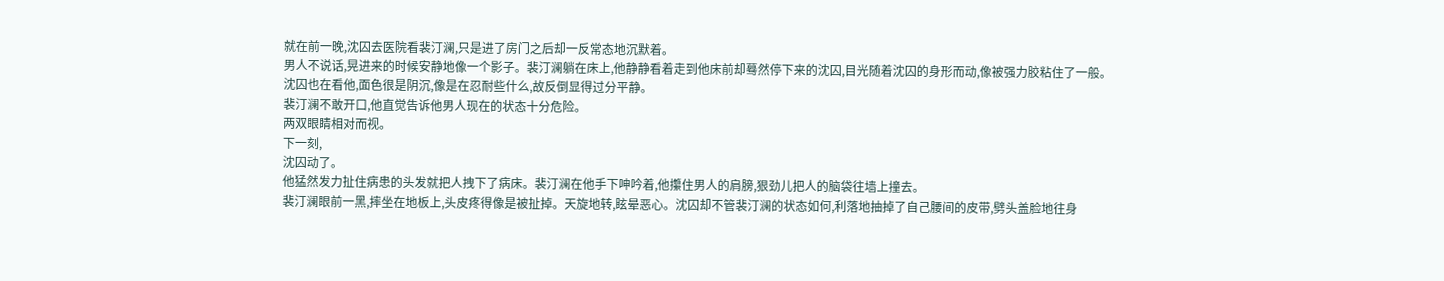就在前一晚,沈囚去医院看裴汀澜,只是进了房门之后却一反常态地沉默着。
男人不说话,晃进来的时候安静地像一个影子。裴汀澜躺在床上,他静静看着走到他床前却蓦然停下来的沈囚,目光随着沈囚的身形而动,像被强力胶粘住了一般。
沈囚也在看他,面色很是阴沉,像是在忍耐些什么,故反倒显得过分平静。
裴汀澜不敢开口,他直觉告诉他男人现在的状态十分危险。
两双眼睛相对而视。
下一刻,
沈囚动了。
他猛然发力扯住病患的头发就把人拽下了病床。裴汀澜在他手下呻吟着,他攥住男人的肩膀,狠劲儿把人的脑袋往墙上撞去。
裴汀澜眼前一黑,摔坐在地板上,头皮疼得像是被扯掉。天旋地转,眩晕恶心。沈囚却不管裴汀澜的状态如何,利落地抽掉了自己腰间的皮带,劈头盖脸地往身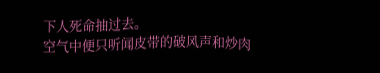下人死命抽过去。
空气中便只听闻皮带的破风声和炒肉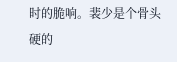时的脆响。裴少是个骨头硬的